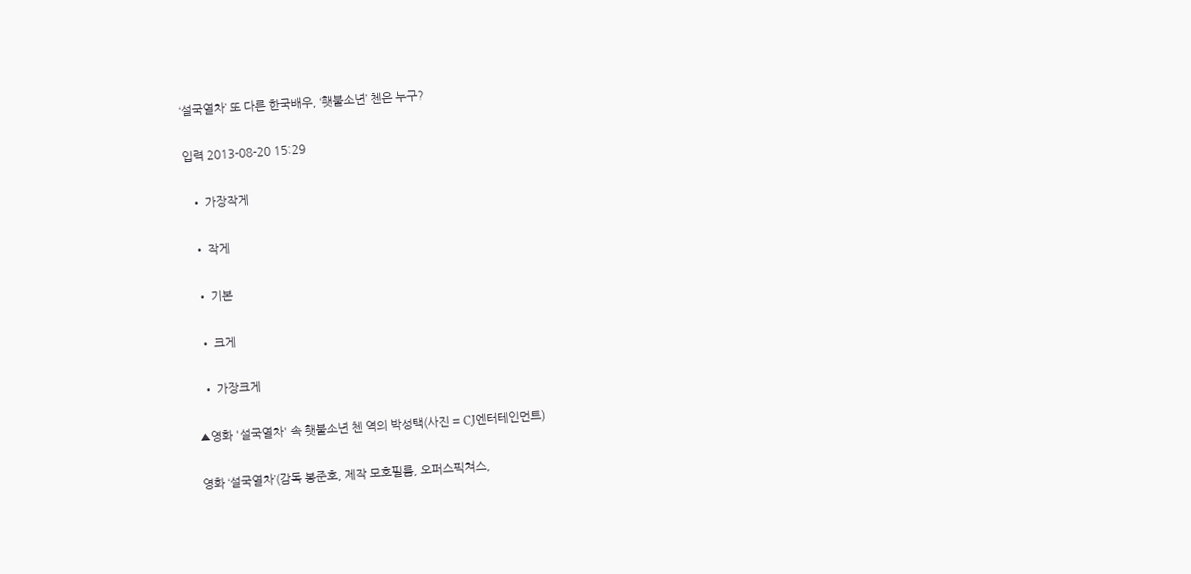‘설국열차’ 또 다른 한국배우, ‘횃불소년’ 첸은 누구?

입력 2013-08-20 15:29

  • 가장작게

  • 작게

  • 기본

  • 크게

  • 가장크게

▲영화 '설국열차' 속 횃불소년 첸 역의 박성택(사진 = CJ엔터테인먼트)

영화 ‘설국열차’(감독 봉준호, 제작 모호필름, 오퍼스픽쳐스,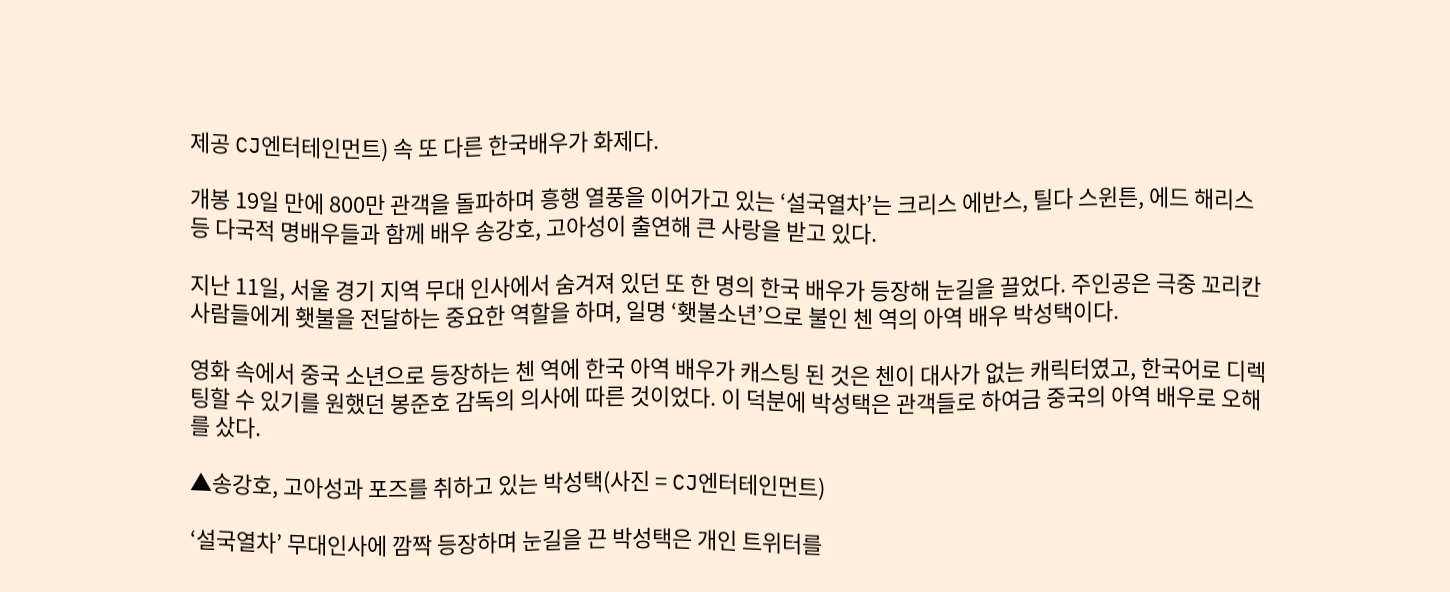제공 CJ엔터테인먼트) 속 또 다른 한국배우가 화제다.

개봉 19일 만에 800만 관객을 돌파하며 흥행 열풍을 이어가고 있는 ‘설국열차’는 크리스 에반스, 틸다 스윈튼, 에드 해리스 등 다국적 명배우들과 함께 배우 송강호, 고아성이 출연해 큰 사랑을 받고 있다.

지난 11일, 서울 경기 지역 무대 인사에서 숨겨져 있던 또 한 명의 한국 배우가 등장해 눈길을 끌었다. 주인공은 극중 꼬리칸 사람들에게 횃불을 전달하는 중요한 역할을 하며, 일명 ‘횃불소년’으로 불인 첸 역의 아역 배우 박성택이다.

영화 속에서 중국 소년으로 등장하는 첸 역에 한국 아역 배우가 캐스팅 된 것은 첸이 대사가 없는 캐릭터였고, 한국어로 디렉팅할 수 있기를 원했던 봉준호 감독의 의사에 따른 것이었다. 이 덕분에 박성택은 관객들로 하여금 중국의 아역 배우로 오해를 샀다.

▲송강호, 고아성과 포즈를 취하고 있는 박성택(사진 = CJ엔터테인먼트)

‘설국열차’ 무대인사에 깜짝 등장하며 눈길을 끈 박성택은 개인 트위터를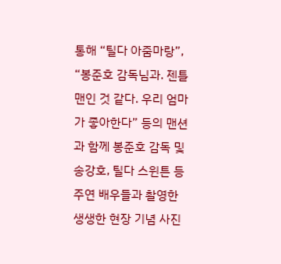통해 “틸다 아줌마랑”, “봉준호 감독님과. 젠틀맨인 것 같다. 우리 엄마가 좋아한다” 등의 맨션과 함께 봉준호 감독 및 송강호, 틸다 스윈튼 등 주연 배우들과 촬영한 생생한 현장 기념 사진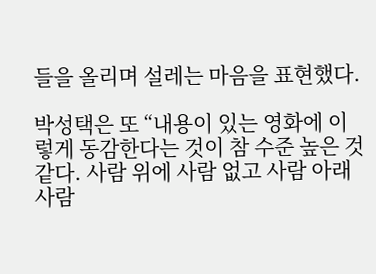들을 올리며 설레는 마음을 표현했다.

박성택은 또 “내용이 있는 영화에 이렇게 동감한다는 것이 참 수준 높은 것 같다. 사람 위에 사람 없고 사람 아래 사람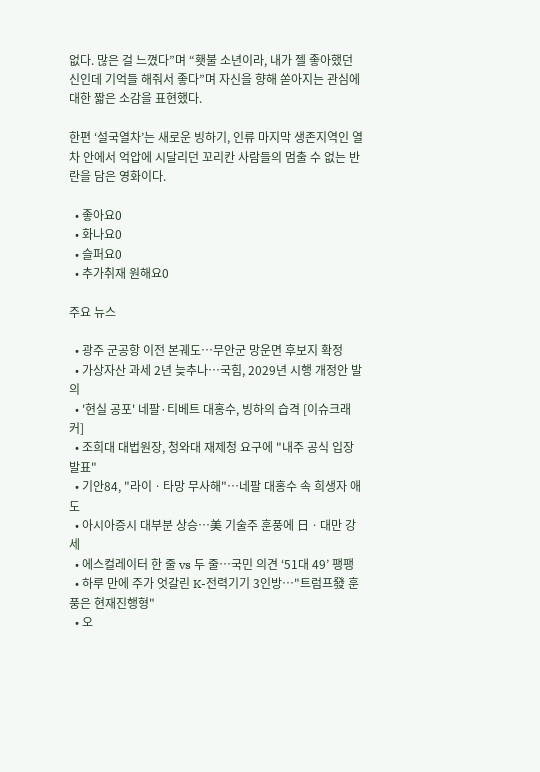없다. 많은 걸 느꼈다”며 “횃불 소년이라, 내가 젤 좋아했던 신인데 기억들 해줘서 좋다”며 자신을 향해 쏟아지는 관심에 대한 짧은 소감을 표현했다.

한편 ‘설국열차’는 새로운 빙하기, 인류 마지막 생존지역인 열차 안에서 억압에 시달리던 꼬리칸 사람들의 멈출 수 없는 반란을 담은 영화이다.

  • 좋아요0
  • 화나요0
  • 슬퍼요0
  • 추가취재 원해요0

주요 뉴스

  • 광주 군공항 이전 본궤도…무안군 망운면 후보지 확정
  • 가상자산 과세 2년 늦추나⋯국힘, 2029년 시행 개정안 발의
  • '현실 공포' 네팔·티베트 대홍수, 빙하의 습격 [이슈크래커]
  • 조희대 대법원장, 청와대 재제청 요구에 "내주 공식 입장 발표"
  • 기안84, "라이ㆍ타망 무사해"⋯네팔 대홍수 속 희생자 애도
  • 아시아증시 대부분 상승⋯美 기술주 훈풍에 日ㆍ대만 강세
  • 에스컬레이터 한 줄 vs 두 줄⋯국민 의견 ‘51대 49’ 팽팽
  • 하루 만에 주가 엇갈린 K-전력기기 3인방…"트럼프發 훈풍은 현재진행형"
  • 오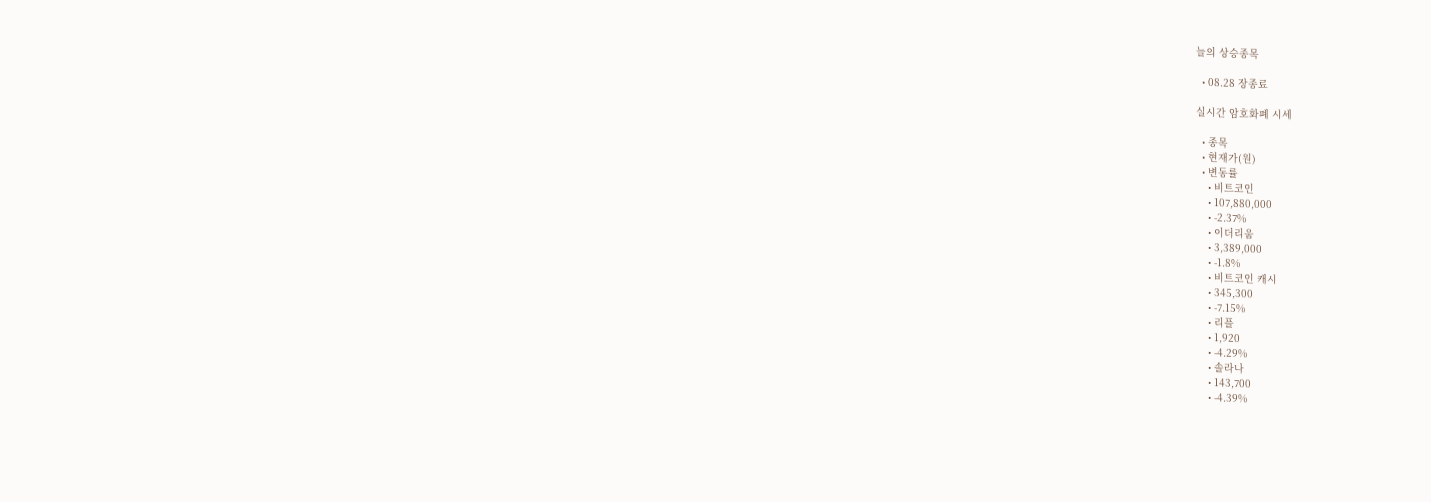늘의 상승종목

  • 08.28 장종료

실시간 암호화폐 시세

  • 종목
  • 현재가(원)
  • 변동률
    • 비트코인
    • 107,880,000
    • -2.37%
    • 이더리움
    • 3,389,000
    • -1.8%
    • 비트코인 캐시
    • 345,300
    • -7.15%
    • 리플
    • 1,920
    • -4.29%
    • 솔라나
    • 143,700
    • -4.39%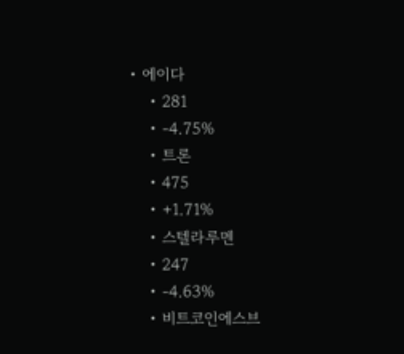• 에이다
    • 281
    • -4.75%
    • 트론
    • 475
    • +1.71%
    • 스텔라루멘
    • 247
    • -4.63%
    • 비트코인에스브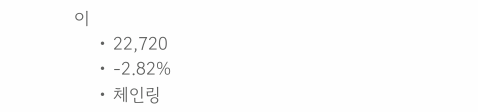이
    • 22,720
    • -2.82%
    • 체인링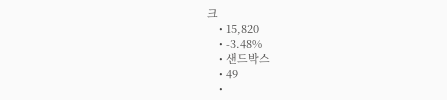크
    • 15,820
    • -3.48%
    • 샌드박스
    • 49
    •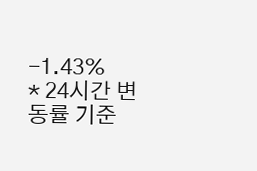-1.43%
* 24시간 변동률 기준